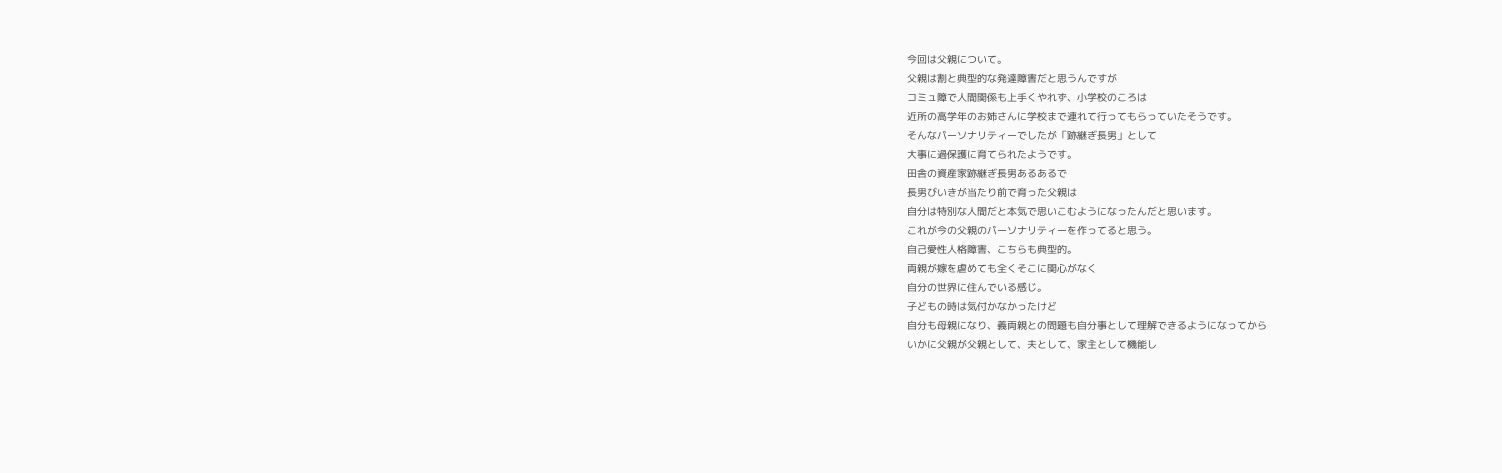今回は父親について。
父親は割と典型的な発達障害だと思うんですが
コミュ障で人間関係も上手くやれず、小学校のころは
近所の高学年のお姉さんに学校まで連れて行ってもらっていたそうです。
そんなパーソナリティーでしたが「跡継ぎ長男」として
大事に過保護に育てられたようです。
田舎の資産家跡継ぎ長男あるあるで
長男びいきが当たり前で育った父親は
自分は特別な人間だと本気で思いこむようになったんだと思います。
これが今の父親のパーソナリティーを作ってると思う。
自己愛性人格障害、こちらも典型的。
両親が嫁を虐めても全くそこに関心がなく
自分の世界に住んでいる感じ。
子どもの時は気付かなかったけど
自分も母親になり、義両親との問題も自分事として理解できるようになってから
いかに父親が父親として、夫として、家主として機能し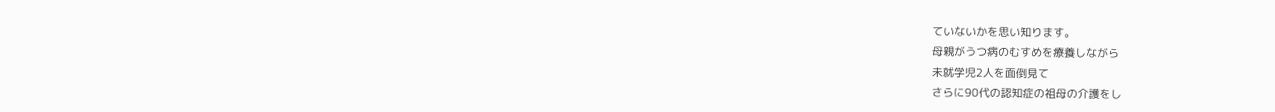ていないかを思い知ります。
母親がうつ病のむすめを療養しながら
未就学児2人を面倒見て
さらに90代の認知症の祖母の介護をし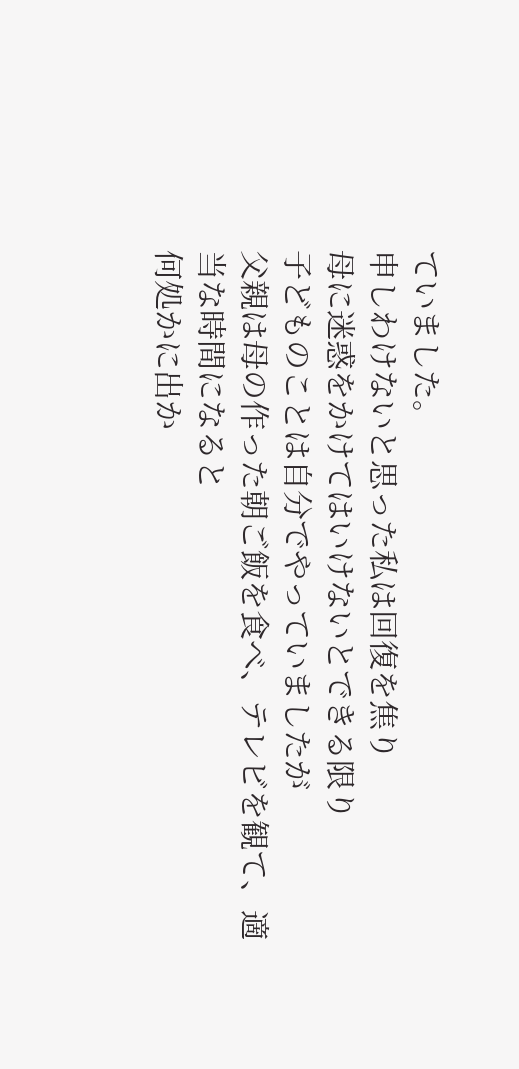ていました。
申しわけないと思った私は回復を焦り
母に迷惑をかけてはいけないとできる限り
子どものことは自分でやっていましたが
父親は母の作った朝ご飯を食べ、テレビを観て、適当な時間になると
何処かに出か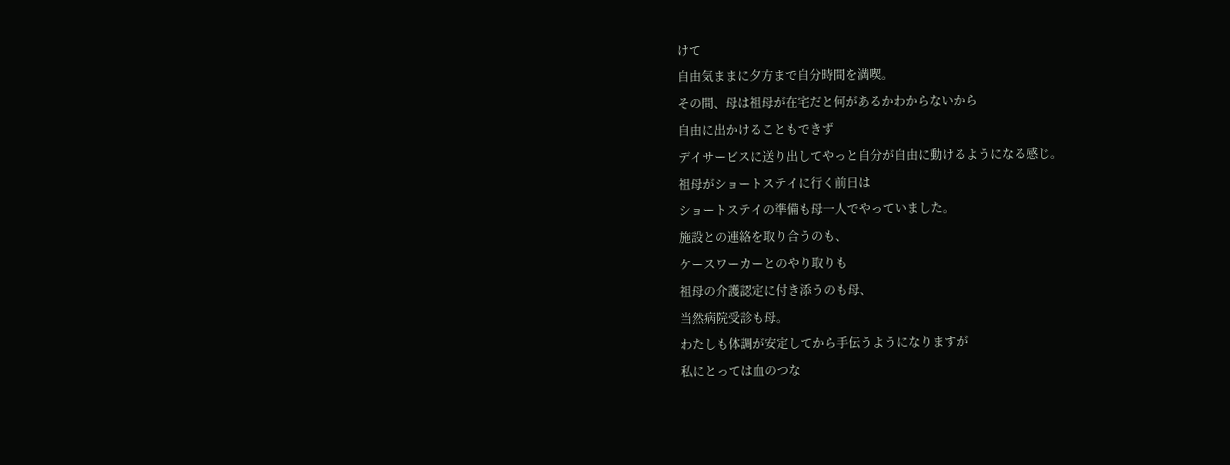けて
自由気ままに夕方まで自分時間を満喫。
その間、母は祖母が在宅だと何があるかわからないから
自由に出かけることもできず
デイサービスに送り出してやっと自分が自由に動けるようになる感じ。
祖母がショートステイに行く前日は
ショートステイの準備も母一人でやっていました。
施設との連絡を取り合うのも、
ケースワーカーとのやり取りも
祖母の介護認定に付き添うのも母、
当然病院受診も母。
わたしも体調が安定してから手伝うようになりますが
私にとっては血のつな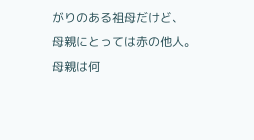がりのある祖母だけど、
母親にとっては赤の他人。
母親は何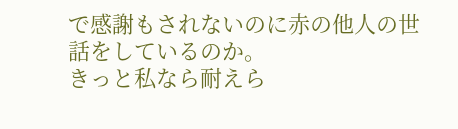で感謝もされないのに赤の他人の世話をしているのか。
きっと私なら耐えら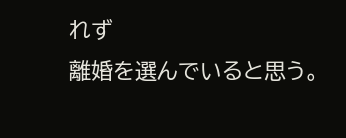れず
離婚を選んでいると思う。